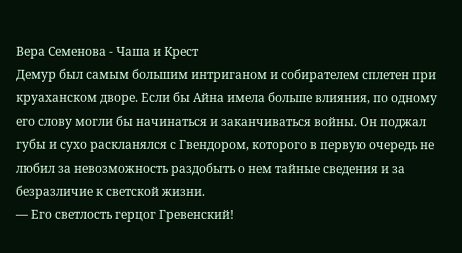Вера Семенова - Чаша и Крест
Демур был самым большим интриганом и собирателем сплетен при круаханском дворе. Если бы Айна имела больше влияния, по одному его слову могли бы начинаться и заканчиваться войны. Он поджал губы и сухо раскланялся с Гвендором, которого в первую очередь не любил за невозможность раздобыть о нем тайные сведения и за безразличие к светской жизни.
— Его светлость герцог Гревенский!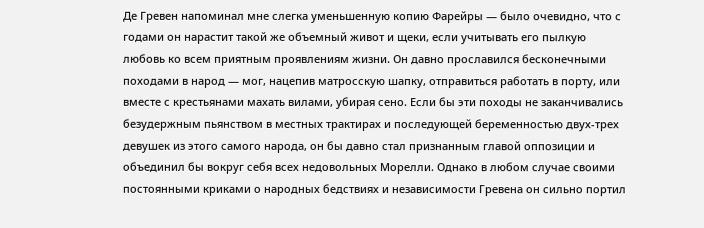Де Гревен напоминал мне слегка уменьшенную копию Фарейры — было очевидно, что с годами он нарастит такой же объемный живот и щеки, если учитывать его пылкую любовь ко всем приятным проявлениям жизни. Он давно прославился бесконечными походами в народ — мог, нацепив матросскую шапку, отправиться работать в порту, или вместе с крестьянами махать вилами, убирая сено. Если бы эти походы не заканчивались безудержным пьянством в местных трактирах и последующей беременностью двух-трех девушек из этого самого народа, он бы давно стал признанным главой оппозиции и объединил бы вокруг себя всех недовольных Морелли. Однако в любом случае своими постоянными криками о народных бедствиях и независимости Гревена он сильно портил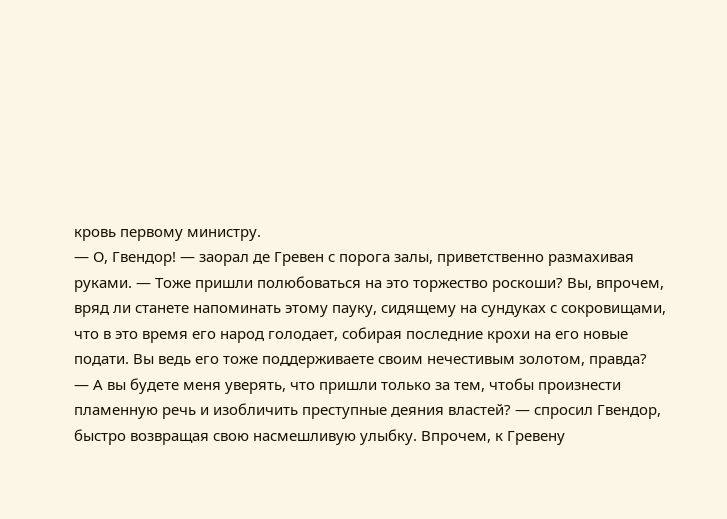кровь первому министру.
— О, Гвендор! — заорал де Гревен с порога залы, приветственно размахивая руками. — Тоже пришли полюбоваться на это торжество роскоши? Вы, впрочем, вряд ли станете напоминать этому пауку, сидящему на сундуках с сокровищами, что в это время его народ голодает, собирая последние крохи на его новые подати. Вы ведь его тоже поддерживаете своим нечестивым золотом, правда?
— А вы будете меня уверять, что пришли только за тем, чтобы произнести пламенную речь и изобличить преступные деяния властей? — спросил Гвендор, быстро возвращая свою насмешливую улыбку. Впрочем, к Гревену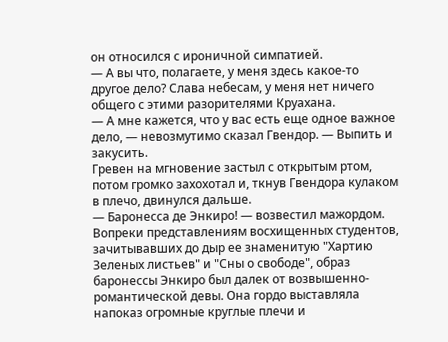он относился с ироничной симпатией.
— А вы что, полагаете, у меня здесь какое-то другое дело? Слава небесам, у меня нет ничего общего с этими разорителями Круахана.
— А мне кажется, что у вас есть еще одное важное дело, — невозмутимо сказал Гвендор. — Выпить и закусить.
Гревен на мгновение застыл с открытым ртом, потом громко захохотал и, ткнув Гвендора кулаком в плечо, двинулся дальше.
— Баронесса де Энкиро! — возвестил мажордом.
Вопреки представлениям восхищенных студентов, зачитывавших до дыр ее знаменитую "Хартию Зеленых листьев" и "Сны о свободе", образ баронессы Энкиро был далек от возвышенно-романтической девы. Она гордо выставляла напоказ огромные круглые плечи и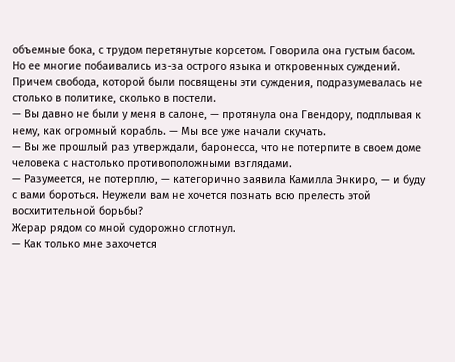объемные бока, с трудом перетянутые корсетом. Говорила она густым басом. Но ее многие побаивались из-за острого языка и откровенных суждений. Причем свобода, которой были посвящены эти суждения, подразумевалась не столько в политике, сколько в постели.
— Вы давно не были у меня в салоне, — протянула она Гвендору, подплывая к нему, как огромный корабль. — Мы все уже начали скучать.
— Вы же прошлый раз утверждали, баронесса, что не потерпите в своем доме человека с настолько противоположными взглядами.
— Разумеется, не потерплю, — категорично заявила Камилла Энкиро, — и буду с вами бороться. Неужели вам не хочется познать всю прелесть этой восхитительной борьбы?
Жерар рядом со мной судорожно сглотнул.
— Как только мне захочется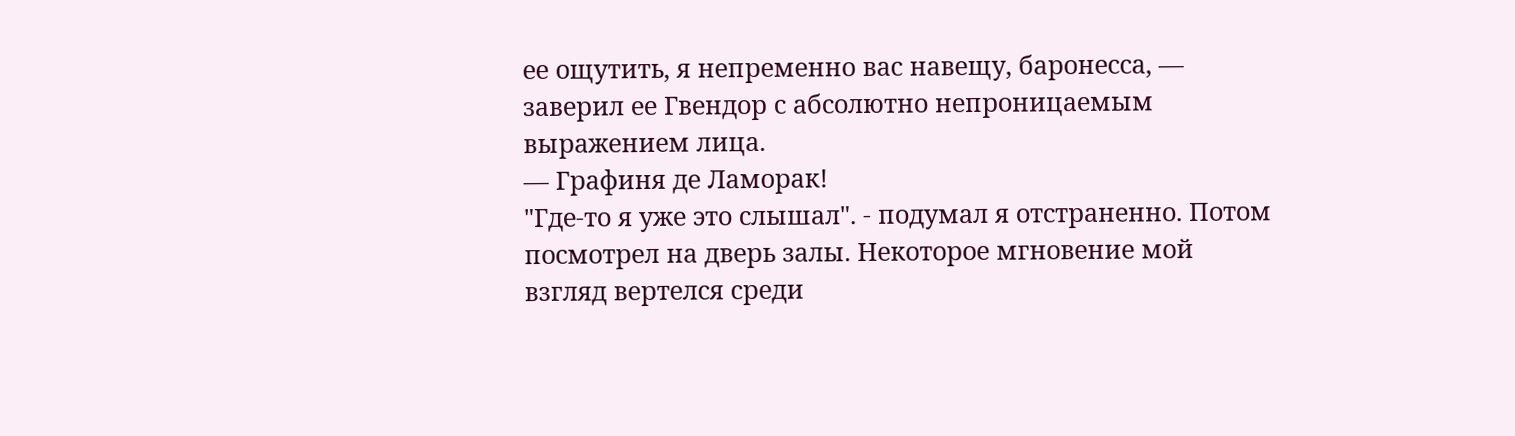ее ощутить, я непременно вас навещу, баронесса, — заверил ее Гвендор с абсолютно непроницаемым выражением лица.
— Графиня де Ламорак!
"Где-то я уже это слышал". - подумал я отстраненно. Потом посмотрел на дверь залы. Некоторое мгновение мой взгляд вертелся среди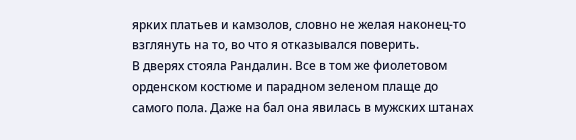ярких платьев и камзолов, словно не желая наконец-то взглянуть на то, во что я отказывался поверить.
В дверях стояла Рандалин. Все в том же фиолетовом орденском костюме и парадном зеленом плаще до самого пола. Даже на бал она явилась в мужских штанах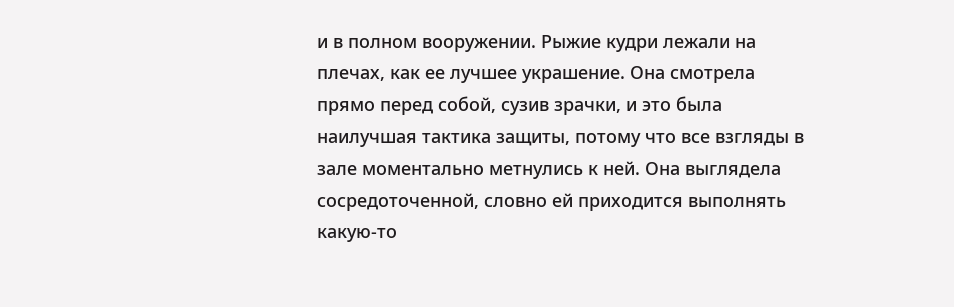и в полном вооружении. Рыжие кудри лежали на плечах, как ее лучшее украшение. Она смотрела прямо перед собой, сузив зрачки, и это была наилучшая тактика защиты, потому что все взгляды в зале моментально метнулись к ней. Она выглядела сосредоточенной, словно ей приходится выполнять какую-то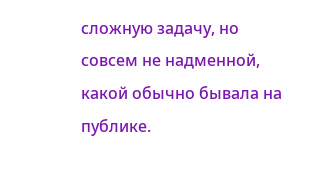сложную задачу, но совсем не надменной, какой обычно бывала на публике.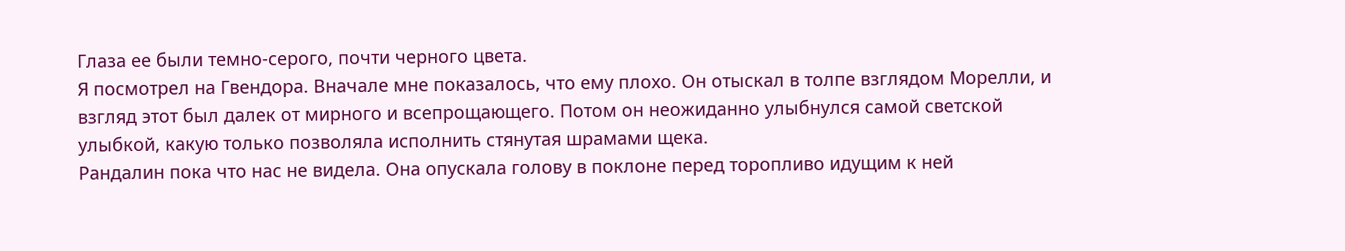Глаза ее были темно-серого, почти черного цвета.
Я посмотрел на Гвендора. Вначале мне показалось, что ему плохо. Он отыскал в толпе взглядом Морелли, и взгляд этот был далек от мирного и всепрощающего. Потом он неожиданно улыбнулся самой светской улыбкой, какую только позволяла исполнить стянутая шрамами щека.
Рандалин пока что нас не видела. Она опускала голову в поклоне перед торопливо идущим к ней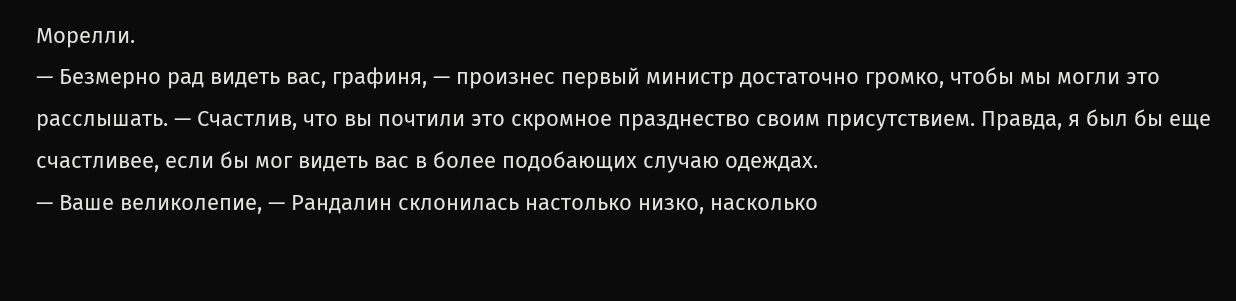Морелли.
— Безмерно рад видеть вас, графиня, — произнес первый министр достаточно громко, чтобы мы могли это расслышать. — Счастлив, что вы почтили это скромное празднество своим присутствием. Правда, я был бы еще счастливее, если бы мог видеть вас в более подобающих случаю одеждах.
— Ваше великолепие, — Рандалин склонилась настолько низко, насколько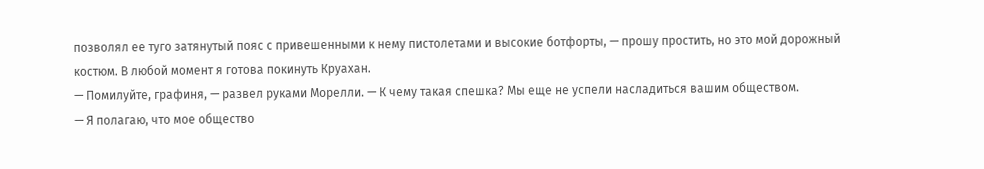позволял ее туго затянутый пояс с привешенными к нему пистолетами и высокие ботфорты, — прошу простить, но это мой дорожный костюм. В любой момент я готова покинуть Круахан.
— Помилуйте, графиня, — развел руками Морелли. — К чему такая спешка? Мы еще не успели насладиться вашим обществом.
— Я полагаю, что мое общество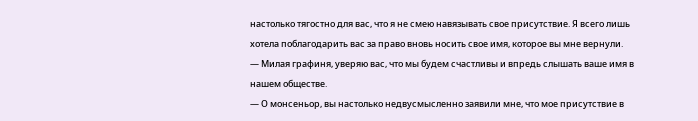настолько тягостно для вас, что я не смею навязывать свое присутствие. Я всего лишь хотела поблагодарить вас за право вновь носить свое имя, которое вы мне вернули.
— Милая графиня, уверяю вас, что мы будем счастливы и впредь слышать ваше имя в нашем обществе.
— О монсеньор, вы настолько недвусмысленно заявили мне, что мое присутствие в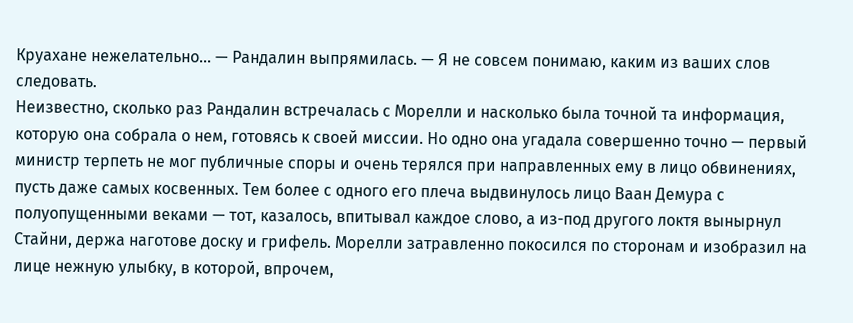Круахане нежелательно… — Рандалин выпрямилась. — Я не совсем понимаю, каким из ваших слов следовать.
Неизвестно, сколько раз Рандалин встречалась с Морелли и насколько была точной та информация, которую она собрала о нем, готовясь к своей миссии. Но одно она угадала совершенно точно — первый министр терпеть не мог публичные споры и очень терялся при направленных ему в лицо обвинениях, пусть даже самых косвенных. Тем более с одного его плеча выдвинулось лицо Ваан Демура с полуопущенными веками — тот, казалось, впитывал каждое слово, а из-под другого локтя вынырнул Стайни, держа наготове доску и грифель. Морелли затравленно покосился по сторонам и изобразил на лице нежную улыбку, в которой, впрочем,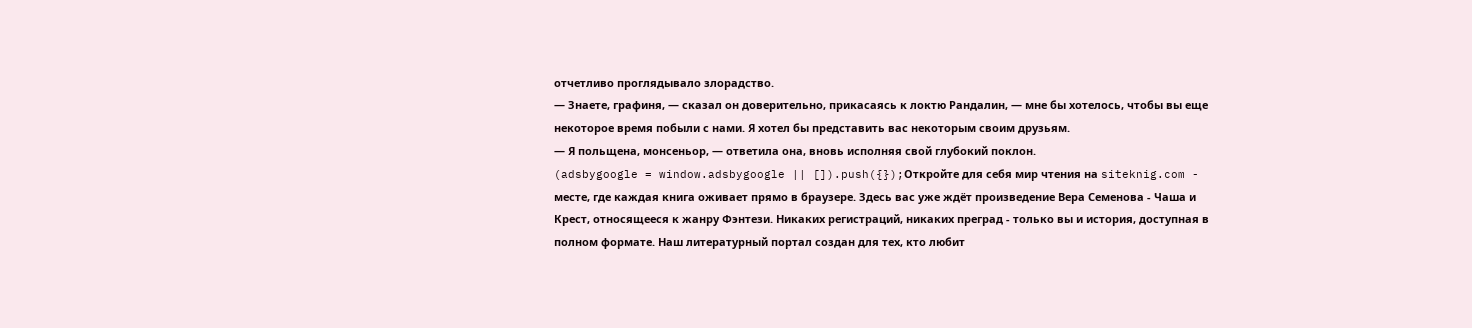отчетливо проглядывало злорадство.
— Знаете, графиня, — сказал он доверительно, прикасаясь к локтю Рандалин, — мне бы хотелось, чтобы вы еще некоторое время побыли с нами. Я хотел бы представить вас некоторым своим друзьям.
— Я польщена, монсеньор, — ответила она, вновь исполняя свой глубокий поклон.
(adsbygoogle = window.adsbygoogle || []).push({});Откройте для себя мир чтения на siteknig.com - месте, где каждая книга оживает прямо в браузере. Здесь вас уже ждёт произведение Вера Семенова - Чаша и Крест, относящееся к жанру Фэнтези. Никаких регистраций, никаких преград - только вы и история, доступная в полном формате. Наш литературный портал создан для тех, кто любит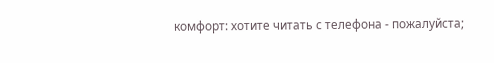комфорт: хотите читать с телефона - пожалуйста;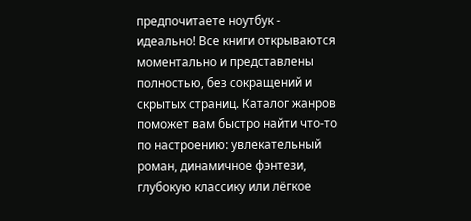предпочитаете ноутбук - идеально! Все книги открываются моментально и представлены полностью, без сокращений и скрытых страниц. Каталог жанров поможет вам быстро найти что-то по настроению: увлекательный роман, динамичное фэнтези, глубокую классику или лёгкое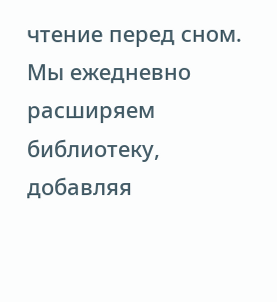чтение перед сном. Мы ежедневно расширяем библиотеку, добавляя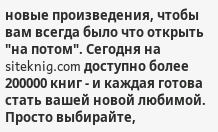новые произведения, чтобы вам всегда было что открыть "на потом". Сегодня на siteknig.com доступно более 200000 книг - и каждая готова стать вашей новой любимой. Просто выбирайте,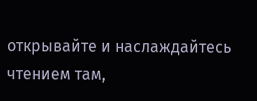открывайте и наслаждайтесь чтением там,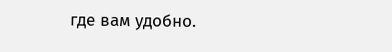где вам удобно.